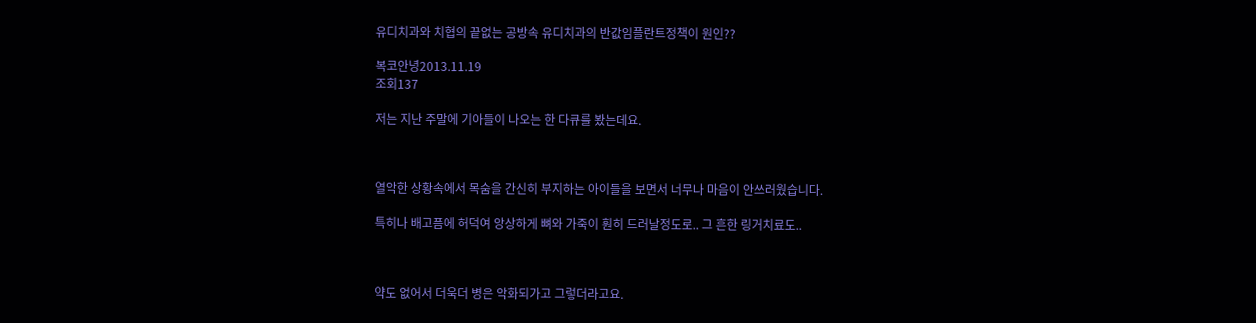유디치과와 치협의 끝없는 공방속 유디치과의 반값임플란트정책이 원인??

복코안녕2013.11.19
조회137

저는 지난 주말에 기아들이 나오는 한 다큐를 봤는데요.



열악한 상황속에서 목숨을 간신히 부지하는 아이들을 보면서 너무나 마음이 안쓰러웠습니다.

특히나 배고픔에 허덕여 앙상하게 뼈와 가죽이 훤히 드러날정도로.. 그 흔한 링거치료도..



약도 없어서 더욱더 병은 악화되가고 그렇더라고요.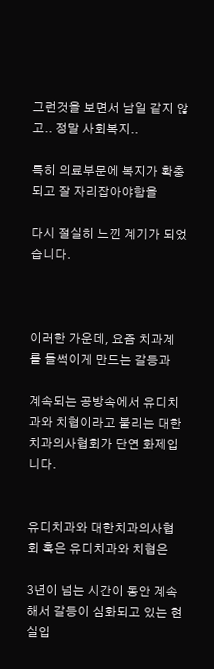그런것을 보면서 남일 같지 않고.. 정말 사회복지..

특히 의료부문에 복지가 확충되고 잘 자리잡아야함을

다시 절실히 느낀 계기가 되었습니다.



이러한 가운데, 요즘 치과계를 들썩이게 만드는 갈등과

계속되는 공방속에서 유디치과와 치협이라고 불리는 대한치과의사협회가 단연 화제입니다.


유디치과와 대한치과의사협회 혹은 유디치과와 치협은

3년이 넘는 시간이 동안 계속해서 갈등이 심화되고 있는 현실입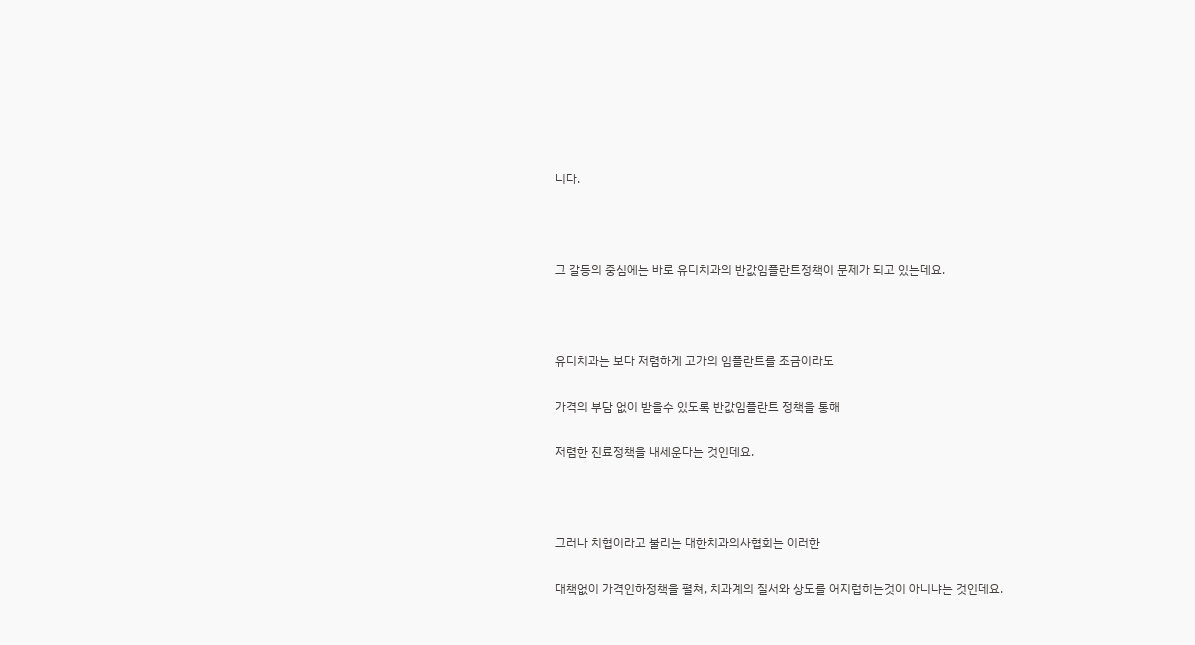니다.



그 갈등의 중심에는 바로 유디치과의 반값임플란트정책이 문제가 되고 있는데요.



유디치과는 보다 저렴하게 고가의 임플란트를 조금이라도

가격의 부담 없이 받을수 있도록 반값임플란트 정책을 통해

저렴한 진료정책을 내세운다는 것인데요.



그러나 치협이라고 불리는 대한치과의사협회는 이러한

대책없이 가격인하정책을 펼쳐, 치과계의 질서와 상도를 어지럽히는것이 아니냐는 것인데요.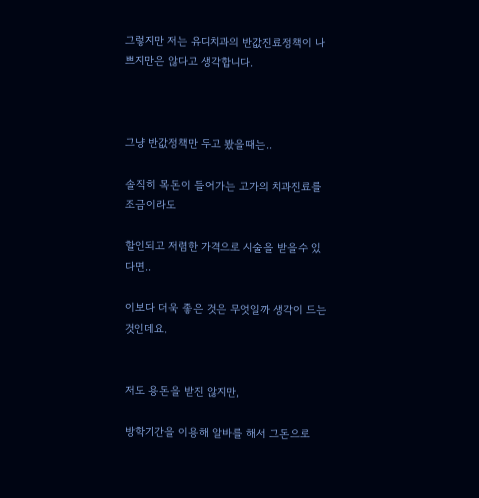그렇지만 저는 유디치과의 반값진료정책이 나쁘지만은 않다고 생각합니다.



그냥 반값정책만 두고 봤을때는..

솔직히 목돈이 들어가는 고가의 치과진료를 조금이라도

할인되고 저렴한 가격으로 시술을 받을수 있다면..

이보다 더욱 좋은 것은 무엇일까 생각이 드는것인데요.


저도 용돈을 받진 않지만,

방학기간을 이용해 알바를 해서 그돈으로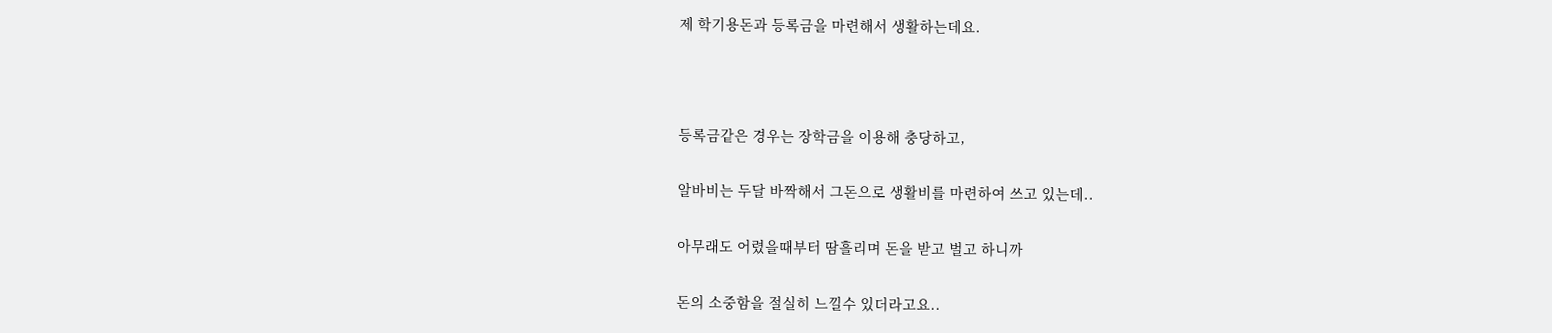제 학기용돈과 등록금을 마련해서 생활하는데요.



등록금같은 경우는 장학금을 이용해 충당하고,

알바비는 두달 바짝해서 그돈으로 생활비를 마련하여 쓰고 있는데..

아무래도 어렸을때부터 땀흘리며 돈을 받고 벌고 하니까

돈의 소중함을 절실히 느낄수 있더라고요..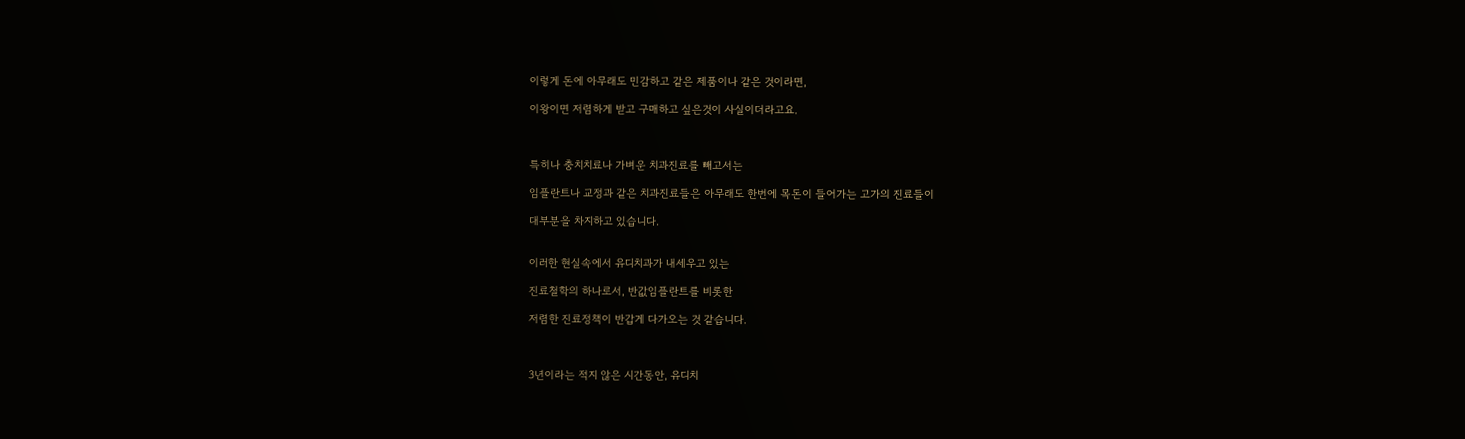이렇게 돈에 아무래도 민감하고 같은 제품이나 같은 것이라면,

이왕이면 저렴하게 받고 구매하고 싶은것이 사실이더라고요.



특히나 충치치료나 가벼운 치과진료를 빼고서는

임플란트나 교정과 같은 치과진료들은 아무래도 한번에 목돈이 들어가는 고가의 진료들이

대부분을 차지하고 있습니다.


이러한 현실속에서 유디치과가 내세우고 있는

진료철학의 하나로서, 반값임플란트를 비롯한

저렴한 진료정책이 반갑게 다가오는 것 같습니다.



3년이라는 적지 않은 시간동안, 유디치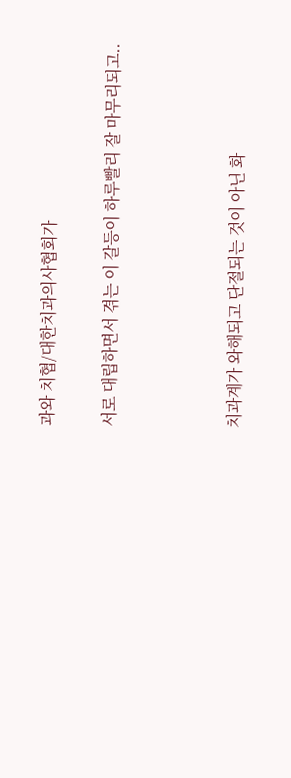과와 치협/대한치과의사협회가

서로 대립하면서 겪는 이 갈등이 하루빨리 잘 마무리되고..



치과계가 와해되고 단절되는 것이 아닌 화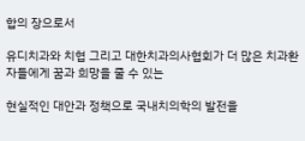합의 장으로서

유디치과와 치협 그리고 대한치과의사협회가 더 많은 치과환자들에게 꿈과 희망을 줄 수 있는

현실적인 대안과 정책으로 국내치의학의 발전을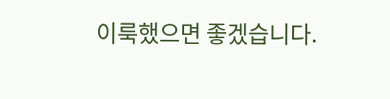이룩했으면 좋겠습니다.